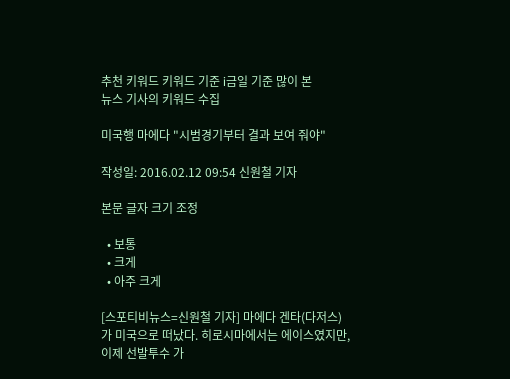추천 키워드 키워드 기준 i금일 기준 많이 본
뉴스 기사의 키워드 수집

미국행 마에다 "시범경기부터 결과 보여 줘야"

작성일: 2016.02.12 09:54 신원철 기자

본문 글자 크기 조정

  • 보통
  • 크게
  • 아주 크게

[스포티비뉴스=신원철 기자] 마에다 겐타(다저스)가 미국으로 떠났다. 히로시마에서는 에이스였지만, 이제 선발투수 가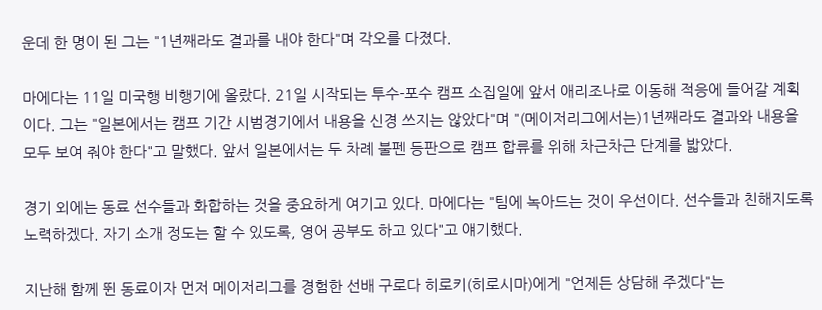운데 한 명이 된 그는 "1년째라도 결과를 내야 한다"며 각오를 다졌다.

마에다는 11일 미국행 비행기에 올랐다. 21일 시작되는 투수-포수 캠프 소집일에 앞서 애리조나로 이동해 적응에 들어갈 계획이다. 그는 "일본에서는 캠프 기간 시범경기에서 내용을 신경 쓰지는 않았다"며 "(메이저리그에서는)1년째라도 결과와 내용을 모두 보여 줘야 한다"고 말했다. 앞서 일본에서는 두 차례 불펜 등판으로 캠프 합류를 위해 차근차근 단계를 밟았다.

경기 외에는 동료 선수들과 화합하는 것을 중요하게 여기고 있다. 마에다는 "팀에 녹아드는 것이 우선이다. 선수들과 친해지도록 노력하겠다. 자기 소개 정도는 할 수 있도록, 영어 공부도 하고 있다"고 얘기했다.

지난해 함께 뛴 동료이자 먼저 메이저리그를 경험한 선배 구로다 히로키(히로시마)에게 "언제든 상담해 주겠다"는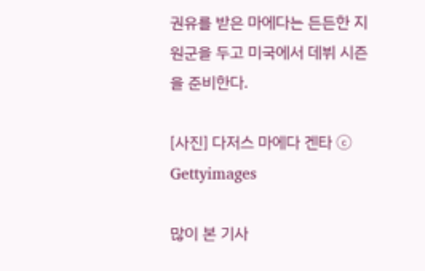권유를 받은 마에다는 든든한 지원군을 두고 미국에서 데뷔 시즌을 준비한다.

[사진] 다저스 마에다 겐타 ⓒ Gettyimages

많이 본 기사